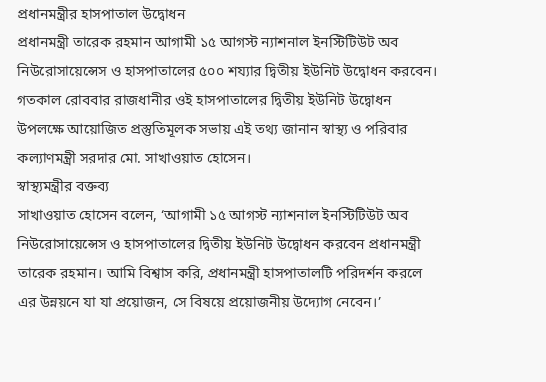প্রধানমন্ত্রীর হাসপাতাল উদ্বোধন
প্রধানমন্ত্রী তারেক রহমান আগামী ১৫ আগস্ট ন্যাশনাল ইনস্টিটিউট অব নিউরোসায়েন্সেস ও হাসপাতালের ৫০০ শয্যার দ্বিতীয় ইউনিট উদ্বোধন করবেন। গতকাল রোববার রাজধানীর ওই হাসপাতালের দ্বিতীয় ইউনিট উদ্বোধন উপলক্ষে আয়োজিত প্রস্তুতিমূলক সভায় এই তথ্য জানান স্বাস্থ্য ও পরিবার কল্যাণমন্ত্রী সরদার মো. সাখাওয়াত হোসেন।
স্বাস্থ্যমন্ত্রীর বক্তব্য
সাখাওয়াত হোসেন বলেন, ‘আগামী ১৫ আগস্ট ন্যাশনাল ইনস্টিটিউট অব নিউরোসায়েন্সেস ও হাসপাতালের দ্বিতীয় ইউনিট উদ্বোধন করবেন প্রধানমন্ত্রী তারেক রহমান। আমি বিশ্বাস করি, প্রধানমন্ত্রী হাসপাতালটি পরিদর্শন করলে এর উন্নয়নে যা যা প্রয়োজন, সে বিষয়ে প্রয়োজনীয় উদ্যোগ নেবেন।’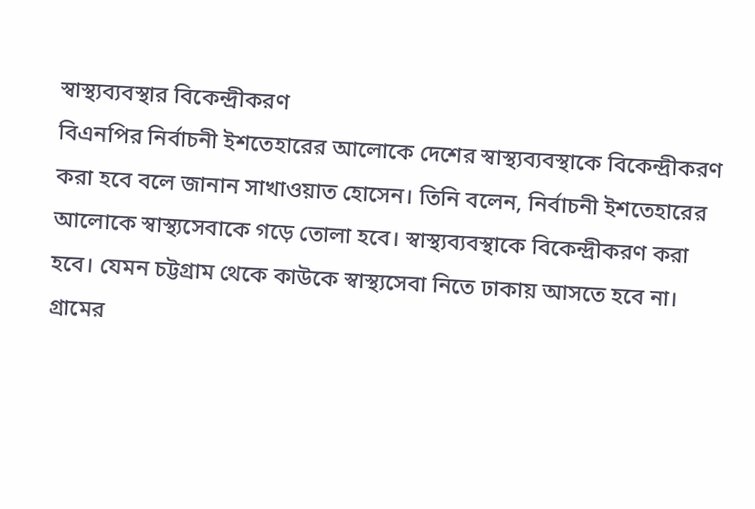স্বাস্থ্যব্যবস্থার বিকেন্দ্রীকরণ
বিএনপির নির্বাচনী ইশতেহারের আলোকে দেশের স্বাস্থ্যব্যবস্থাকে বিকেন্দ্রীকরণ করা হবে বলে জানান সাখাওয়াত হোসেন। তিনি বলেন, নির্বাচনী ইশতেহারের আলোকে স্বাস্থ্যসেবাকে গড়ে তোলা হবে। স্বাস্থ্যব্যবস্থাকে বিকেন্দ্রীকরণ করা হবে। যেমন চট্টগ্রাম থেকে কাউকে স্বাস্থ্যসেবা নিতে ঢাকায় আসতে হবে না। গ্রামের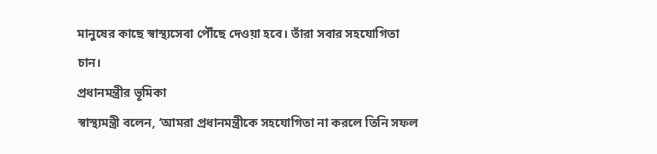মানুষের কাছে স্বাস্থ্যসেবা পৌঁছে দেওয়া হবে। তাঁরা সবার সহযোগিতা চান।
প্রধানমন্ত্রীর ভূমিকা
স্বাস্থ্যমন্ত্রী বলেন, ‘আমরা প্রধানমন্ত্রীকে সহযোগিতা না করলে তিনি সফল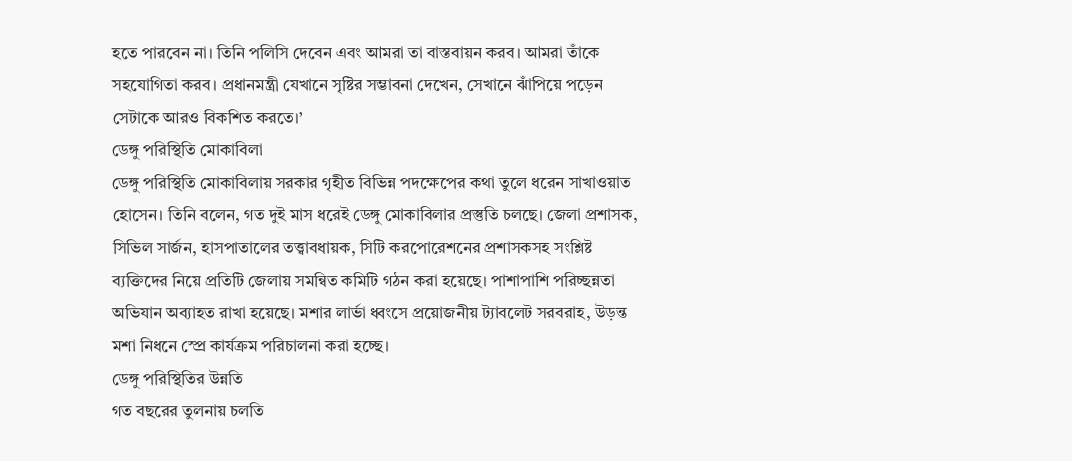হতে পারবেন না। তিনি পলিসি দেবেন এবং আমরা তা বাস্তবায়ন করব। আমরা তাঁকে সহযোগিতা করব। প্রধানমন্ত্রী যেখানে সৃষ্টির সম্ভাবনা দেখেন, সেখানে ঝাঁপিয়ে পড়েন সেটাকে আরও বিকশিত করতে।’
ডেঙ্গু পরিস্থিতি মোকাবিলা
ডেঙ্গু পরিস্থিতি মোকাবিলায় সরকার গৃহীত বিভিন্ন পদক্ষেপের কথা তুলে ধরেন সাখাওয়াত হোসেন। তিনি বলেন, গত দুই মাস ধরেই ডেঙ্গু মোকাবিলার প্রস্তুতি চলছে। জেলা প্রশাসক, সিভিল সার্জন, হাসপাতালের তত্ত্বাবধায়ক, সিটি করপোরেশনের প্রশাসকসহ সংশ্লিষ্ট ব্যক্তিদের নিয়ে প্রতিটি জেলায় সমন্বিত কমিটি গঠন করা হয়েছে। পাশাপাশি পরিচ্ছন্নতা অভিযান অব্যাহত রাখা হয়েছে। মশার লার্ভা ধ্বংসে প্রয়োজনীয় ট্যাবলেট সরবরাহ, উড়ন্ত মশা নিধনে স্প্রে কার্যক্রম পরিচালনা করা হচ্ছে।
ডেঙ্গু পরিস্থিতির উন্নতি
গত বছরের তুলনায় চলতি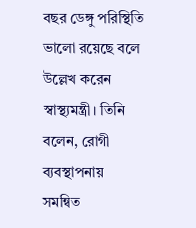বছর ডেঙ্গু পরিস্থিতি ভালো রয়েছে বলে উল্লেখ করেন স্বাস্থ্যমন্ত্রী। তিনি বলেন, রোগী ব্যবস্থাপনায় সমন্বিত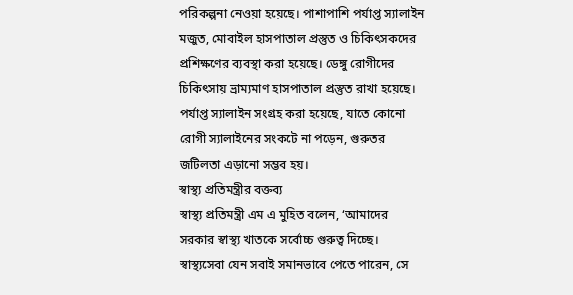পরিকল্পনা নেওয়া হয়েছে। পাশাপাশি পর্যাপ্ত স্যালাইন মজুত, মোবাইল হাসপাতাল প্রস্তুত ও চিকিৎসকদের প্রশিক্ষণের ব্যবস্থা করা হয়েছে। ডেঙ্গু রোগীদের চিকিৎসায় ভ্রাম্যমাণ হাসপাতাল প্রস্তুত রাখা হয়েছে। পর্যাপ্ত স্যালাইন সংগ্রহ করা হয়েছে, যাতে কোনো রোগী স্যালাইনের সংকটে না পড়েন, গুরুতর জটিলতা এড়ানো সম্ভব হয়।
স্বাস্থ্য প্রতিমন্ত্রীর বক্তব্য
স্বাস্থ্য প্রতিমন্ত্রী এম এ মুহিত বলেন, ‘আমাদের সরকার স্বাস্থ্য খাতকে সর্বোচ্চ গুরুত্ব দিচ্ছে। স্বাস্থ্যসেবা যেন সবাই সমানভাবে পেতে পারেন, সে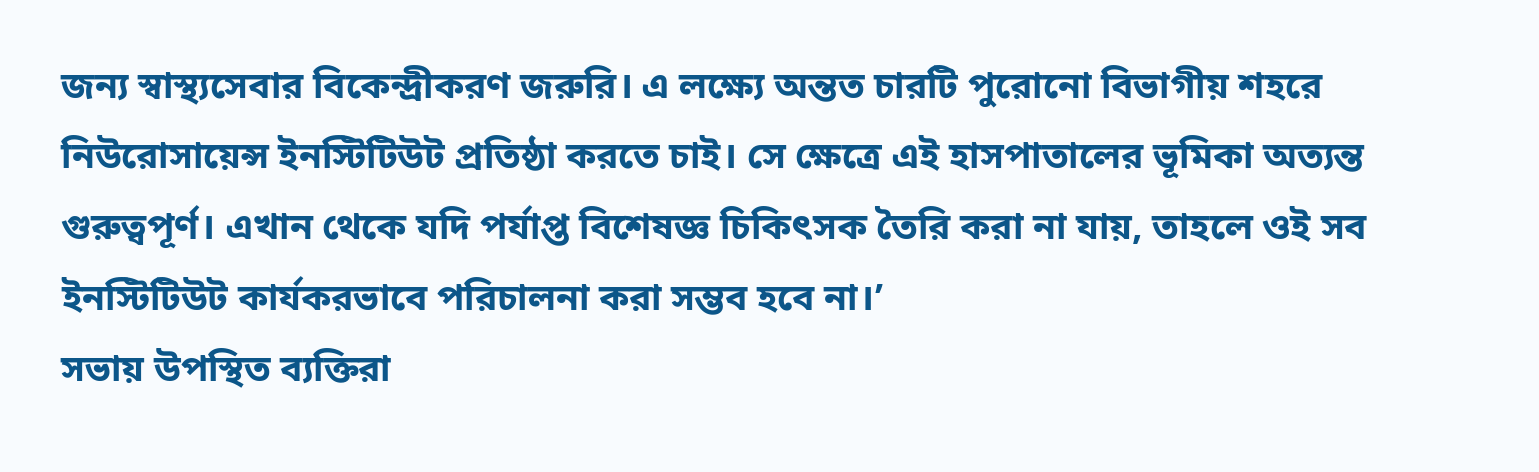জন্য স্বাস্থ্যসেবার বিকেন্দ্রীকরণ জরুরি। এ লক্ষ্যে অন্তত চারটি পুরোনো বিভাগীয় শহরে নিউরোসায়েন্স ইনস্টিটিউট প্রতিষ্ঠা করতে চাই। সে ক্ষেত্রে এই হাসপাতালের ভূমিকা অত্যন্ত গুরুত্বপূর্ণ। এখান থেকে যদি পর্যাপ্ত বিশেষজ্ঞ চিকিৎসক তৈরি করা না যায়, তাহলে ওই সব ইনস্টিটিউট কার্যকরভাবে পরিচালনা করা সম্ভব হবে না।’
সভায় উপস্থিত ব্যক্তিরা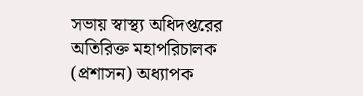সভায় স্বাস্থ্য অধিদপ্তরের অতিরিক্ত মহাপরিচালক (প্রশাসন) অধ্যাপক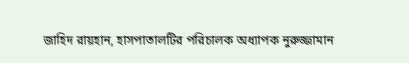জাহিদ রায়হান, হাসপাতালটির পরিচালক অধ্যাপক নুরুজ্জামান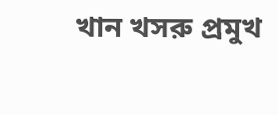খান খসরু প্রমুখ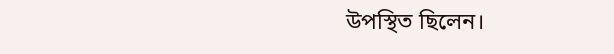উপস্থিত ছিলেন।